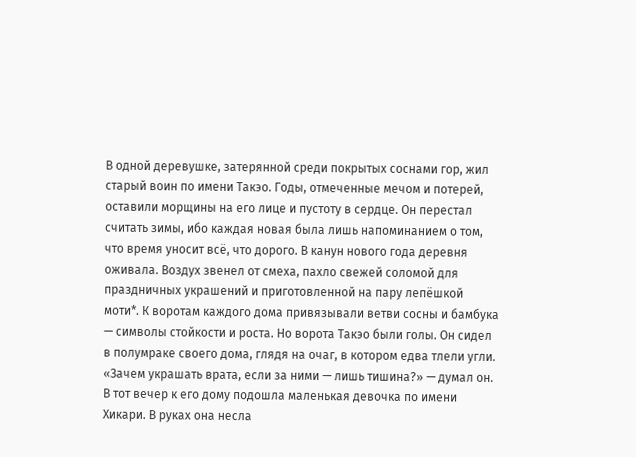В одной деревушке, затерянной среди покрытых соснами гор, жил старый воин по имени Такэо. Годы, отмеченные мечом и потерей, оставили морщины на его лице и пустоту в сердце. Он перестал считать зимы, ибо каждая новая была лишь напоминанием о том, что время уносит всё, что дорого. В канун нового года деревня оживала. Воздух звенел от смеха, пахло свежей соломой для праздничных украшений и приготовленной на пару лепёшкой моти*. К воротам каждого дома привязывали ветви сосны и бамбука — символы стойкости и роста. Но ворота Такэо были голы. Он сидел в полумраке своего дома, глядя на очаг, в котором едва тлели угли. «Зачем украшать врата, если за ними — лишь тишина?» — думал он. В тот вечер к его дому подошла маленькая девочка по имени Хикари. В руках она несла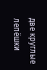две круглые лепёшки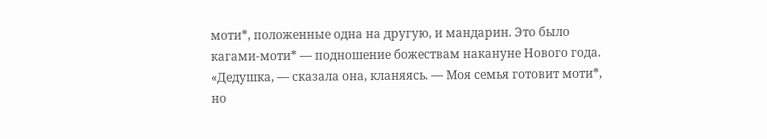моти*, положенные одна на другую, и мандарин. Это было кагами-моти* — подношение божествам накануне Нового года. «Дедушка, — сказала она, кланяясь. — Моя семья готовит моти*, но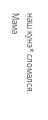наш кунэ* сломался. Мама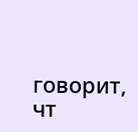говорит, чт